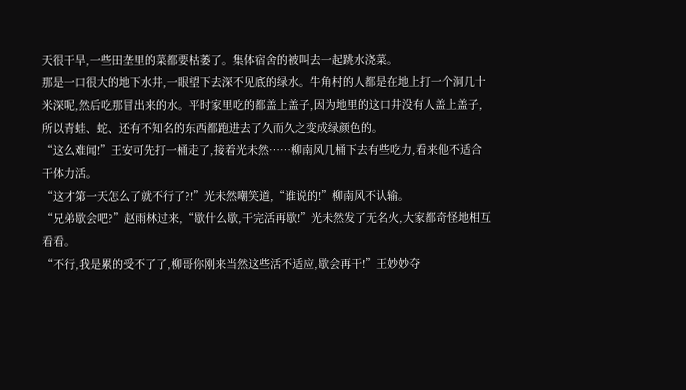天很干旱,一些田垄里的菜都要枯萎了。集体宿舍的被叫去一起跳水浇菜。
那是一口很大的地下水井,一眼望下去深不见底的绿水。牛角村的人都是在地上打一个洞几十米深呢,然后吃那冒出来的水。平时家里吃的都盖上盖子,因为地里的这口井没有人盖上盖子,所以青蛙、蛇、还有不知名的东西都跑进去了久而久之变成绿颜色的。
“这么难闻!”王安可先打一桶走了,接着光未然……柳南风几桶下去有些吃力,看来他不适合干体力活。
“这才第一天怎么了就不行了?!”光未然嘲笑道,“谁说的!”柳南风不认输。
“兄弟歇会吧?”赵雨林过来,“歇什么歇,干完活再歇!”光未然发了无名火,大家都奇怪地相互看看。
“不行,我是累的受不了了,柳哥你刚来当然这些活不适应,歇会再干!”王妙妙夺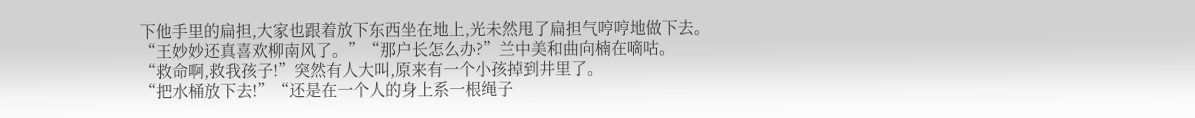下他手里的扁担,大家也跟着放下东西坐在地上,光未然甩了扁担气哼哼地做下去。
“王妙妙还真喜欢柳南风了。”“那户长怎么办?”兰中美和曲向楠在嘀咕。
“救命啊,救我孩子!”突然有人大叫,原来有一个小孩掉到井里了。
“把水桶放下去!”“还是在一个人的身上系一根绳子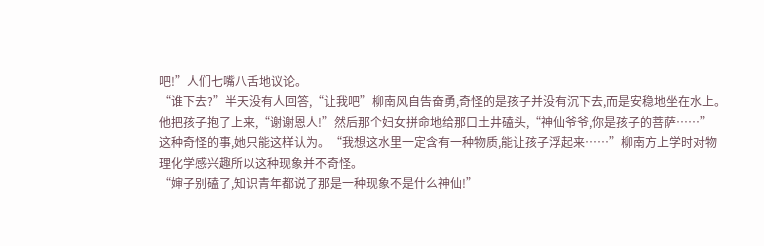吧!”人们七嘴八舌地议论。
“谁下去?”半天没有人回答,“让我吧”柳南风自告奋勇,奇怪的是孩子并没有沉下去,而是安稳地坐在水上。
他把孩子抱了上来,“谢谢恩人!”然后那个妇女拼命地给那口土井磕头,“神仙爷爷,你是孩子的菩萨……”
这种奇怪的事,她只能这样认为。“我想这水里一定含有一种物质,能让孩子浮起来……”柳南方上学时对物理化学感兴趣所以这种现象并不奇怪。
“婶子别磕了,知识青年都说了那是一种现象不是什么神仙!”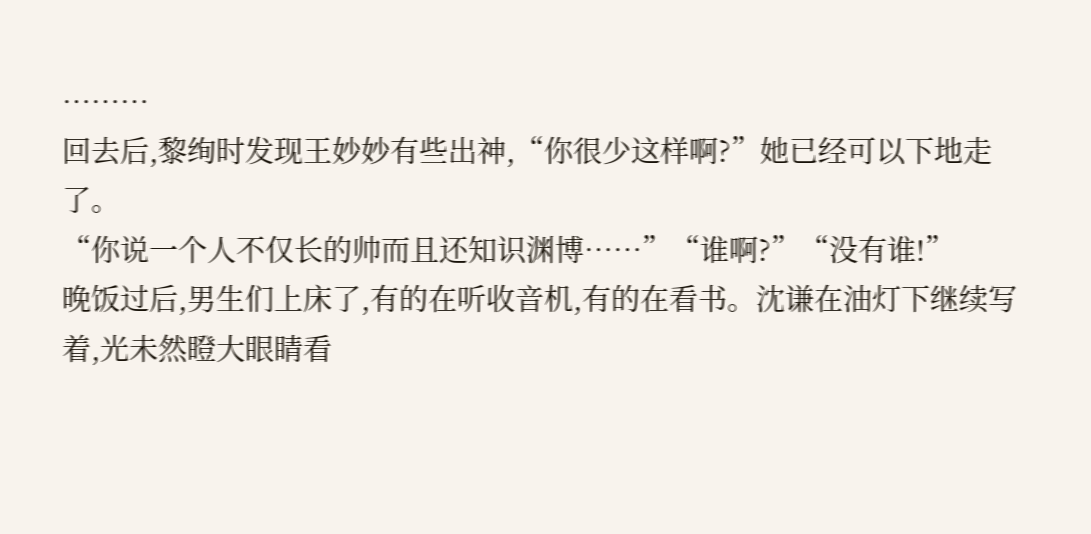………
回去后,黎绚时发现王妙妙有些出神,“你很少这样啊?”她已经可以下地走了。
“你说一个人不仅长的帅而且还知识渊博……”“谁啊?”“没有谁!”
晚饭过后,男生们上床了,有的在听收音机,有的在看书。沈谦在油灯下继续写着,光未然瞪大眼睛看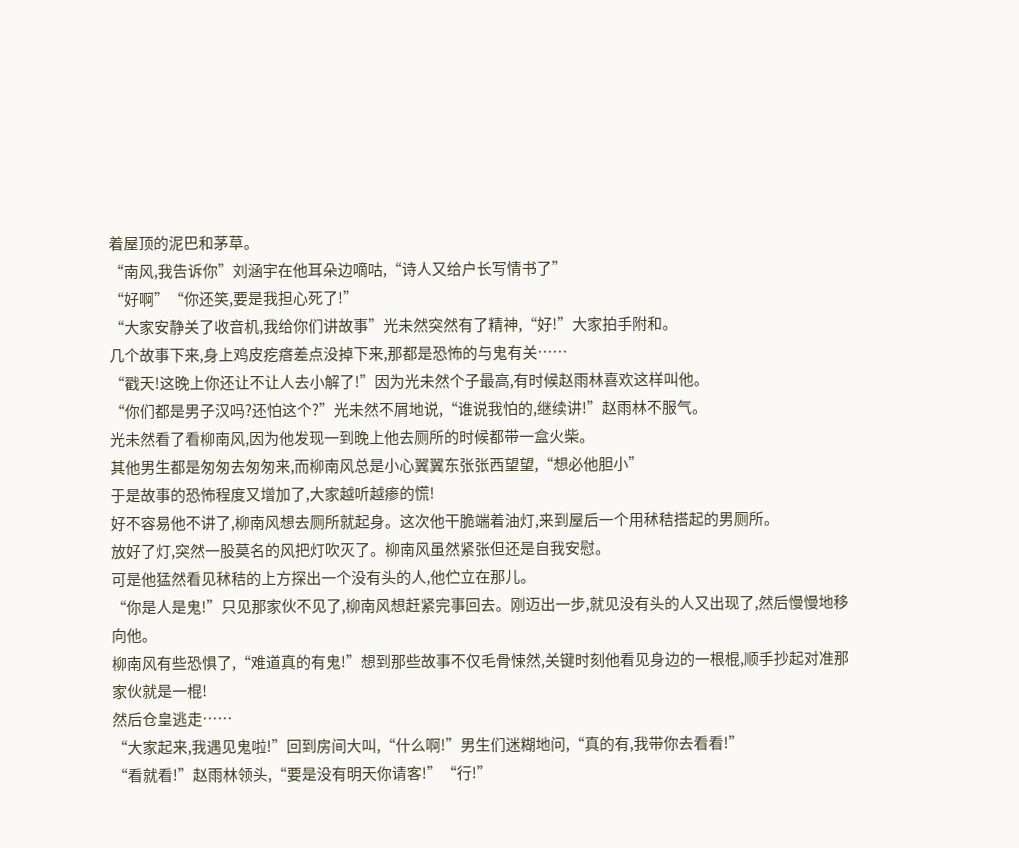着屋顶的泥巴和茅草。
“南风,我告诉你”刘涵宇在他耳朵边嘀咕,“诗人又给户长写情书了”
“好啊”“你还笑,要是我担心死了!”
“大家安静关了收音机,我给你们讲故事”光未然突然有了精神,“好!”大家拍手附和。
几个故事下来,身上鸡皮疙瘩差点没掉下来,那都是恐怖的与鬼有关……
“戳天!这晚上你还让不让人去小解了!”因为光未然个子最高,有时候赵雨林喜欢这样叫他。
“你们都是男子汉吗?还怕这个?”光未然不屑地说,“谁说我怕的,继续讲!”赵雨林不服气。
光未然看了看柳南风,因为他发现一到晚上他去厕所的时候都带一盒火柴。
其他男生都是匆匆去匆匆来,而柳南风总是小心翼翼东张张西望望,“想必他胆小”
于是故事的恐怖程度又增加了,大家越听越瘆的慌!
好不容易他不讲了,柳南风想去厕所就起身。这次他干脆端着油灯,来到屋后一个用秫秸搭起的男厕所。
放好了灯,突然一股莫名的风把灯吹灭了。柳南风虽然紧张但还是自我安慰。
可是他猛然看见秫秸的上方探出一个没有头的人,他伫立在那儿。
“你是人是鬼!”只见那家伙不见了,柳南风想赶紧完事回去。刚迈出一步,就见没有头的人又出现了,然后慢慢地移向他。
柳南风有些恐惧了,“难道真的有鬼!”想到那些故事不仅毛骨悚然,关键时刻他看见身边的一根棍,顺手抄起对准那家伙就是一棍!
然后仓皇逃走……
“大家起来,我遇见鬼啦!”回到房间大叫,“什么啊!”男生们迷糊地问,“真的有,我带你去看看!”
“看就看!”赵雨林领头,“要是没有明天你请客!”“行!”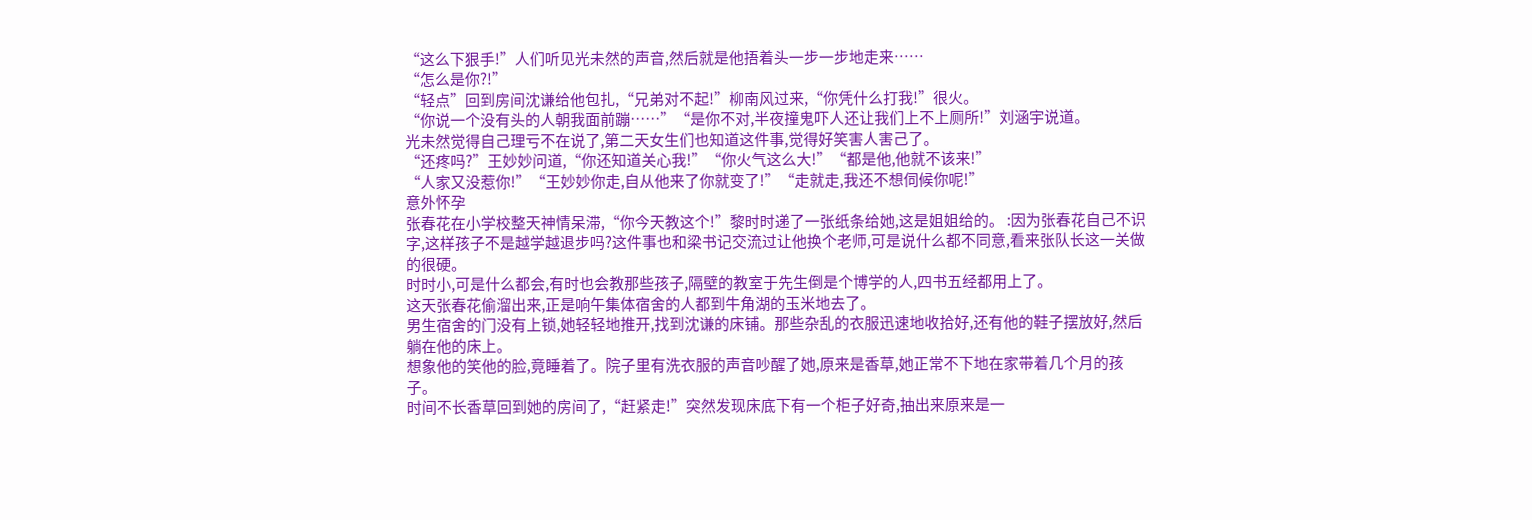“这么下狠手!”人们听见光未然的声音,然后就是他捂着头一步一步地走来……
“怎么是你?!”
“轻点”回到房间沈谦给他包扎,“兄弟对不起!”柳南风过来,“你凭什么打我!”很火。
“你说一个没有头的人朝我面前蹦……”“是你不对,半夜撞鬼吓人还让我们上不上厕所!”刘涵宇说道。
光未然觉得自己理亏不在说了,第二天女生们也知道这件事,觉得好笑害人害己了。
“还疼吗?”王妙妙问道,“你还知道关心我!”“你火气这么大!”“都是他,他就不该来!”
“人家又没惹你!”“王妙妙你走,自从他来了你就变了!”“走就走,我还不想伺候你呢!”
意外怀孕
张春花在小学校整天神情呆滞,“你今天教这个!”黎时时递了一张纸条给她,这是姐姐给的。 :因为张春花自己不识字,这样孩子不是越学越退步吗?这件事也和梁书记交流过让他换个老师,可是说什么都不同意,看来张队长这一关做的很硬。
时时小,可是什么都会,有时也会教那些孩子,隔壁的教室于先生倒是个博学的人,四书五经都用上了。
这天张春花偷溜出来,正是响午集体宿舍的人都到牛角湖的玉米地去了。
男生宿舍的门没有上锁,她轻轻地推开,找到沈谦的床铺。那些杂乱的衣服迅速地收拾好,还有他的鞋子摆放好,然后躺在他的床上。
想象他的笑他的脸,竟睡着了。院子里有洗衣服的声音吵醒了她,原来是香草,她正常不下地在家带着几个月的孩子。
时间不长香草回到她的房间了,“赶紧走!”突然发现床底下有一个柜子好奇,抽出来原来是一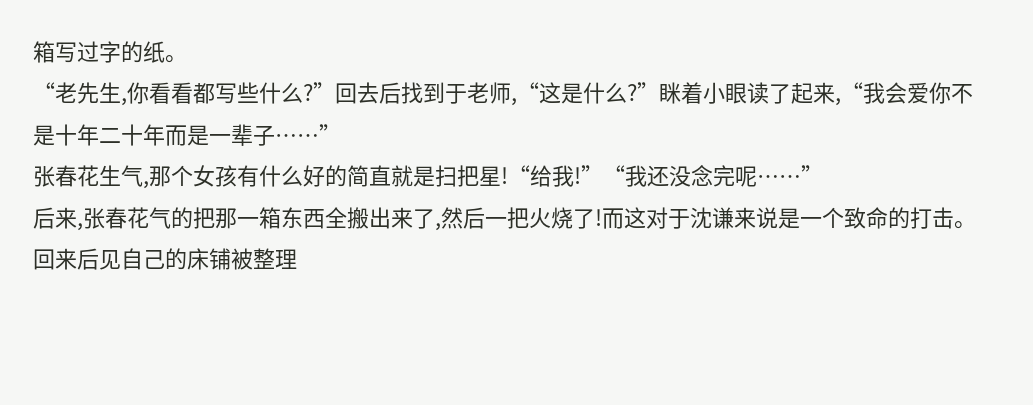箱写过字的纸。
“老先生,你看看都写些什么?”回去后找到于老师,“这是什么?”眯着小眼读了起来,“我会爱你不是十年二十年而是一辈子……”
张春花生气,那个女孩有什么好的简直就是扫把星!“给我!”“我还没念完呢……”
后来,张春花气的把那一箱东西全搬出来了,然后一把火烧了!而这对于沈谦来说是一个致命的打击。
回来后见自己的床铺被整理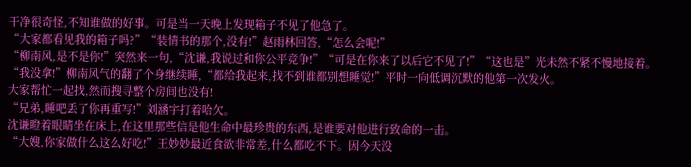干净很奇怪,不知谁做的好事。可是当一天晚上发现箱子不见了他急了。
“大家都看见我的箱子吗?”“装情书的那个,没有!”赵雨林回答,“怎么会呢!”
“柳南风,是不是你!”突然来一句,“沈谦,我说过和你公平竞争!”“可是在你来了以后它不见了!”“这也是”光未然不紧不慢地接着。
“我没拿!”柳南风气的翻了个身继续睡,“都给我起来,找不到谁都别想睡觉!”平时一向低调沉默的他第一次发火。
大家帮忙一起找,然而搜寻整个房间也没有!
“兄弟,睡吧丢了你再重写!”刘涵宇打着哈欠。
沈谦瞪着眼睛坐在床上,在这里那些信是他生命中最珍贵的东西,是谁要对他进行致命的一击。
“大嫂,你家做什么这么好吃!”王妙妙最近食欲非常差,什么都吃不下。因今天没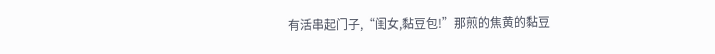有活串起门子,“闺女,黏豆包!”那煎的焦黄的黏豆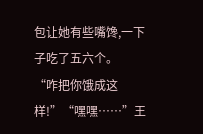包让她有些嘴馋,一下子吃了五六个。
“咋把你饿成这样!”“嘿嘿……”王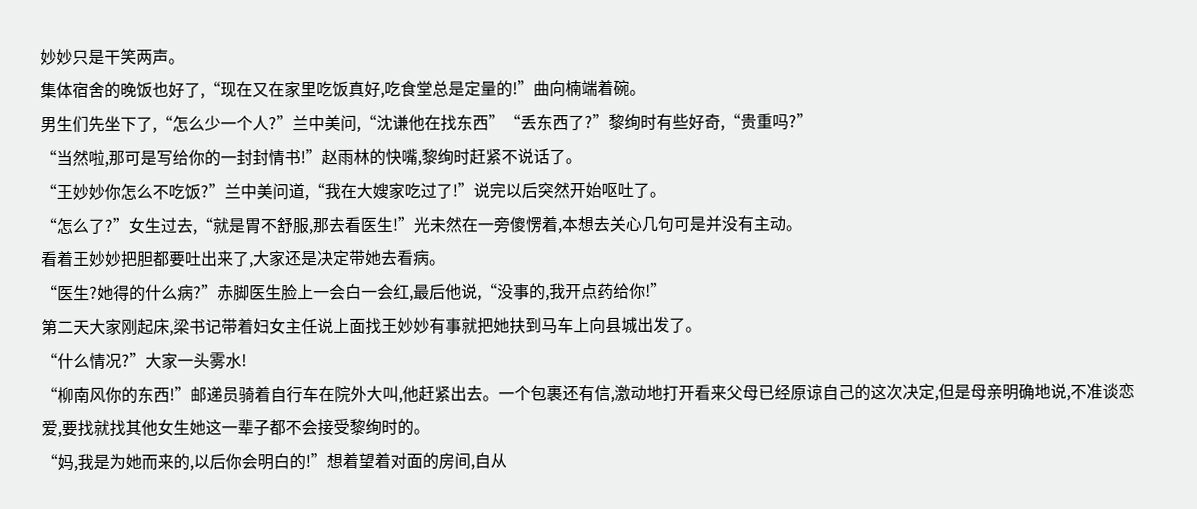妙妙只是干笑两声。
集体宿舍的晚饭也好了,“现在又在家里吃饭真好,吃食堂总是定量的!”曲向楠端着碗。
男生们先坐下了,“怎么少一个人?”兰中美问,“沈谦他在找东西”“丢东西了?”黎绚时有些好奇,“贵重吗?”
“当然啦,那可是写给你的一封封情书!”赵雨林的快嘴,黎绚时赶紧不说话了。
“王妙妙你怎么不吃饭?”兰中美问道,“我在大嫂家吃过了!”说完以后突然开始呕吐了。
“怎么了?”女生过去,“就是胃不舒服,那去看医生!”光未然在一旁傻愣着,本想去关心几句可是并没有主动。
看着王妙妙把胆都要吐出来了,大家还是决定带她去看病。
“医生?她得的什么病?”赤脚医生脸上一会白一会红,最后他说,“没事的,我开点药给你!”
第二天大家刚起床,梁书记带着妇女主任说上面找王妙妙有事就把她扶到马车上向县城出发了。
“什么情况?”大家一头雾水!
“柳南风你的东西!”邮递员骑着自行车在院外大叫,他赶紧出去。一个包裹还有信,激动地打开看来父母已经原谅自己的这次决定,但是母亲明确地说,不准谈恋爱,要找就找其他女生她这一辈子都不会接受黎绚时的。
“妈,我是为她而来的,以后你会明白的!”想着望着对面的房间,自从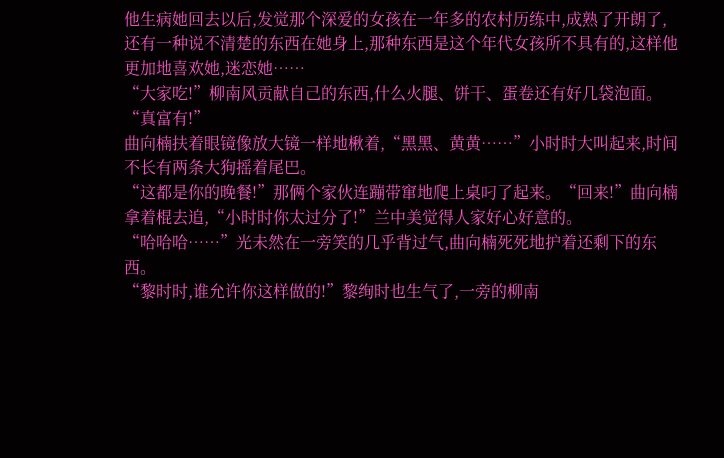他生病她回去以后,发觉那个深爱的女孩在一年多的农村历练中,成熟了开朗了,还有一种说不清楚的东西在她身上,那种东西是这个年代女孩所不具有的,这样他更加地喜欢她,迷恋她……
“大家吃!”柳南风贡献自己的东西,什么火腿、饼干、蛋卷还有好几袋泡面。“真富有!”
曲向楠扶着眼镜像放大镜一样地楸着,“黑黑、黄黄……”小时时大叫起来,时间不长有两条大狗摇着尾巴。
“这都是你的晚餐!”那俩个家伙连蹦带窜地爬上桌叼了起来。“回来!”曲向楠拿着棍去追,“小时时你太过分了!”兰中美觉得人家好心好意的。
“哈哈哈……”光未然在一旁笑的几乎背过气,曲向楠死死地护着还剩下的东西。
“黎时时,谁允许你这样做的!”黎绚时也生气了,一旁的柳南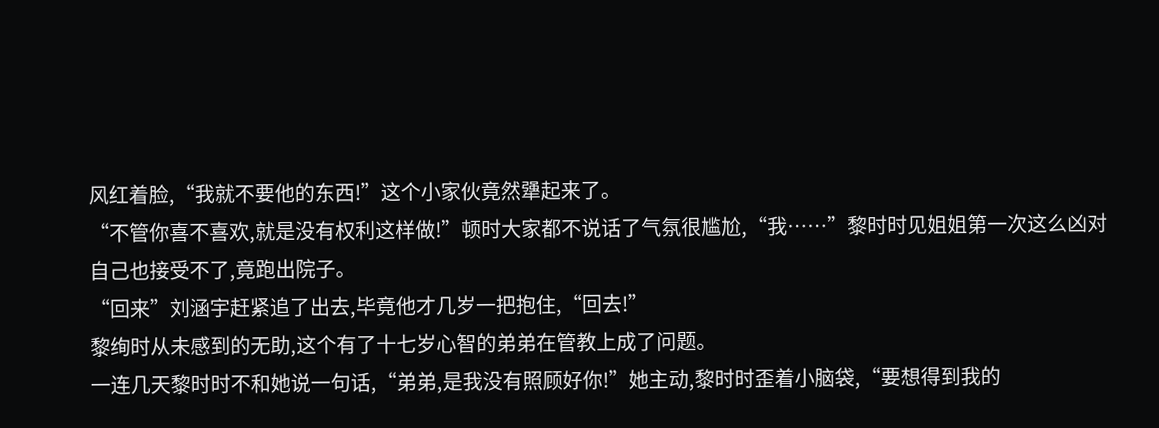风红着脸,“我就不要他的东西!”这个小家伙竟然犟起来了。
“不管你喜不喜欢,就是没有权利这样做!”顿时大家都不说话了气氛很尴尬,“我……”黎时时见姐姐第一次这么凶对自己也接受不了,竟跑出院子。
“回来”刘涵宇赶紧追了出去,毕竟他才几岁一把抱住,“回去!”
黎绚时从未感到的无助,这个有了十七岁心智的弟弟在管教上成了问题。
一连几天黎时时不和她说一句话,“弟弟,是我没有照顾好你!”她主动,黎时时歪着小脑袋,“要想得到我的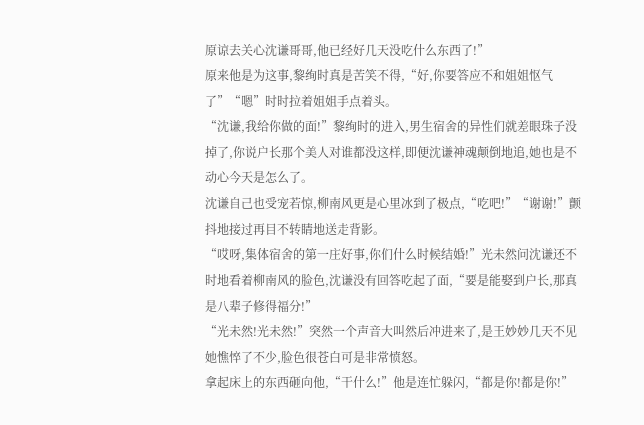原谅去关心沈谦哥哥,他已经好几天没吃什么东西了!”
原来他是为这事,黎绚时真是苦笑不得,“好,你要答应不和姐姐怄气了”“嗯”时时拉着姐姐手点着头。
“沈谦,我给你做的面!”黎绚时的进入,男生宿舍的异性们就差眼珠子没掉了,你说户长那个美人对谁都没这样,即便沈谦神魂颠倒地追,她也是不动心今天是怎么了。
沈谦自己也受宠若惊,柳南风更是心里冰到了极点,“吃吧!”“谢谢!”颤抖地接过再目不转睛地送走背影。
“哎呀,集体宿舍的第一庄好事,你们什么时候结婚!”光未然问沈谦还不时地看着柳南风的脸色,沈谦没有回答吃起了面,“要是能娶到户长,那真是八辈子修得福分!”
“光未然!光未然!”突然一个声音大叫然后冲进来了,是王妙妙几天不见她憔悴了不少,脸色很苍白可是非常愤怒。
拿起床上的东西砸向他,“干什么!”他是连忙躲闪,“都是你!都是你!”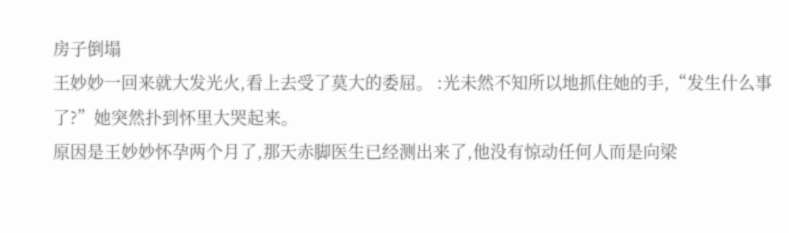房子倒塌
王妙妙一回来就大发光火,看上去受了莫大的委屈。 :光未然不知所以地抓住她的手,“发生什么事了?”她突然扑到怀里大哭起来。
原因是王妙妙怀孕两个月了,那天赤脚医生已经测出来了,他没有惊动任何人而是向梁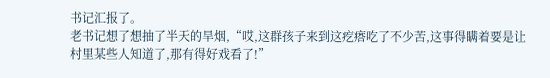书记汇报了。
老书记想了想抽了半天的旱烟,“哎,这群孩子来到这疙瘩吃了不少苦,这事得瞒着要是让村里某些人知道了,那有得好戏看了!”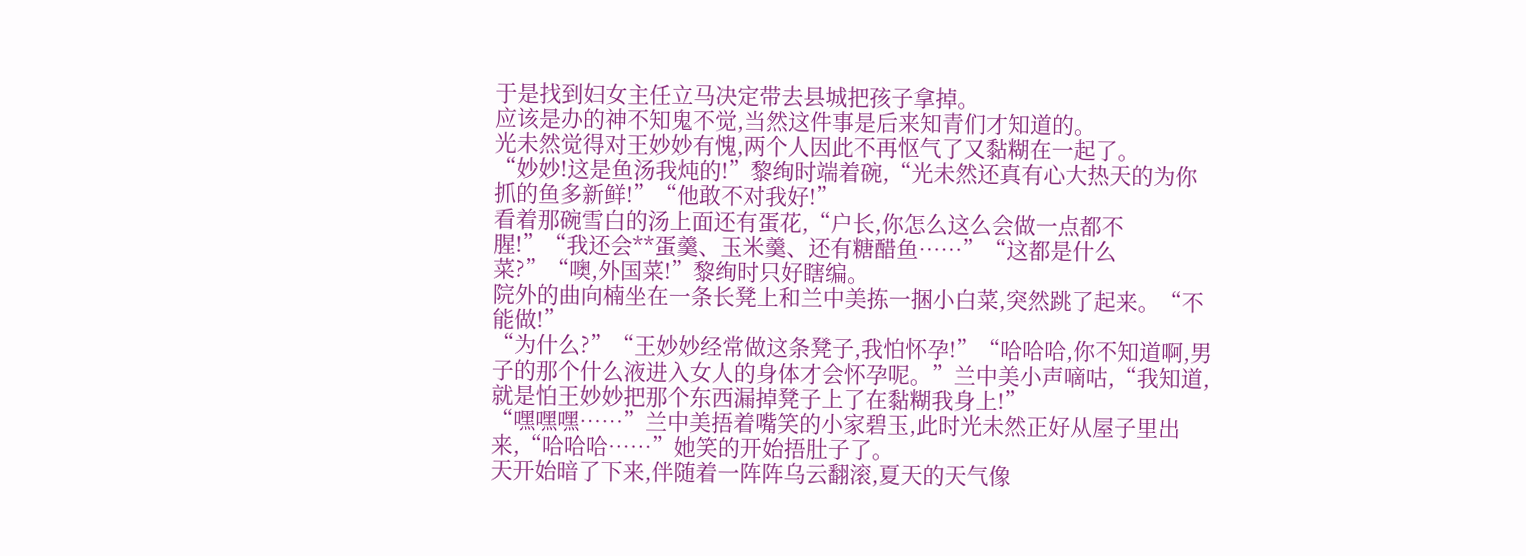于是找到妇女主任立马决定带去县城把孩子拿掉。
应该是办的神不知鬼不觉,当然这件事是后来知青们才知道的。
光未然觉得对王妙妙有愧,两个人因此不再怄气了又黏糊在一起了。
“妙妙!这是鱼汤我炖的!”黎绚时端着碗,“光未然还真有心大热天的为你抓的鱼多新鲜!”“他敢不对我好!”
看着那碗雪白的汤上面还有蛋花,“户长,你怎么这么会做一点都不腥!”“我还会**蛋羹、玉米羹、还有糖醋鱼……”“这都是什么菜?”“噢,外国菜!”黎绚时只好瞎编。
院外的曲向楠坐在一条长凳上和兰中美拣一捆小白菜,突然跳了起来。“不能做!”
“为什么?”“王妙妙经常做这条凳子,我怕怀孕!”“哈哈哈,你不知道啊,男子的那个什么液进入女人的身体才会怀孕呢。”兰中美小声嘀咕,“我知道,就是怕王妙妙把那个东西漏掉凳子上了在黏糊我身上!”
“嘿嘿嘿……”兰中美捂着嘴笑的小家碧玉,此时光未然正好从屋子里出来,“哈哈哈……”她笑的开始捂肚子了。
天开始暗了下来,伴随着一阵阵乌云翻滚,夏天的天气像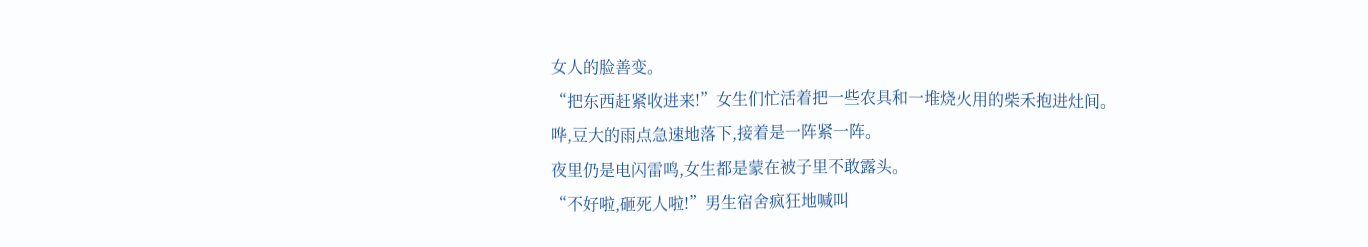女人的脸善变。
“把东西赶紧收进来!”女生们忙活着把一些农具和一堆烧火用的柴禾抱进灶间。
哗,豆大的雨点急速地落下,接着是一阵紧一阵。
夜里仍是电闪雷鸣,女生都是蒙在被子里不敢露头。
“不好啦,砸死人啦!”男生宿舍疯狂地喊叫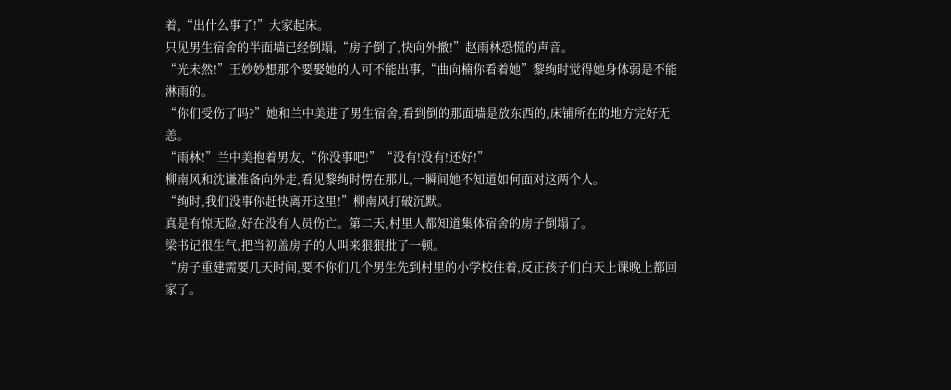着,“出什么事了!”大家起床。
只见男生宿舍的半面墙已经倒塌,“房子倒了,快向外撤!”赵雨林恐慌的声音。
“光未然!”王妙妙想那个要娶她的人可不能出事,“曲向楠你看着她”黎绚时觉得她身体弱是不能淋雨的。
“你们受伤了吗?”她和兰中美进了男生宿舍,看到倒的那面墙是放东西的,床铺所在的地方完好无恙。
“雨林!”兰中美抱着男友,“你没事吧!”“没有!没有!还好!”
柳南风和沈谦准备向外走,看见黎绚时愣在那儿,一瞬间她不知道如何面对这两个人。
“绚时,我们没事你赶快离开这里!”柳南风打破沉默。
真是有惊无险,好在没有人员伤亡。第二天,村里人都知道集体宿舍的房子倒塌了。
梁书记很生气,把当初盖房子的人叫来狠狠批了一顿。
“房子重建需要几天时间,要不你们几个男生先到村里的小学校住着,反正孩子们白天上课晚上都回家了。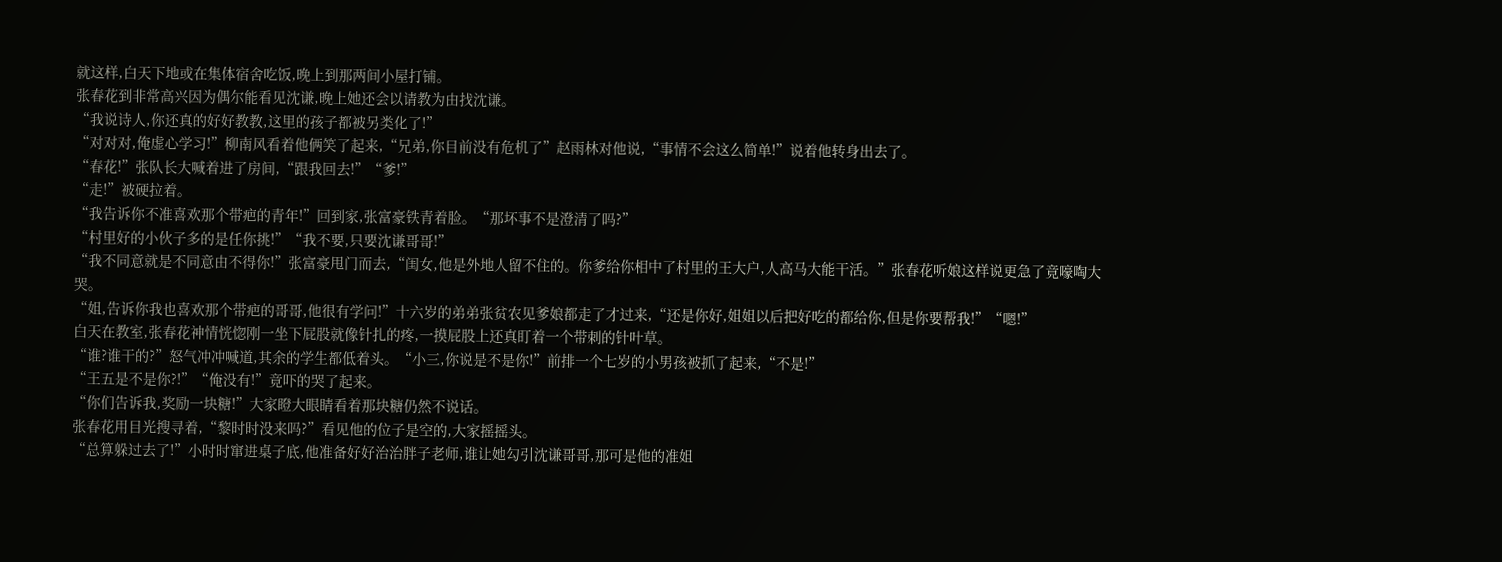就这样,白天下地或在集体宿舍吃饭,晚上到那两间小屋打铺。
张春花到非常高兴因为偶尔能看见沈谦,晚上她还会以请教为由找沈谦。
“我说诗人,你还真的好好教教,这里的孩子都被另类化了!”
“对对对,俺虚心学习!”柳南风看着他俩笑了起来,“兄弟,你目前没有危机了”赵雨林对他说,“事情不会这么简单!”说着他转身出去了。
“春花!”张队长大喊着进了房间,“跟我回去!”“爹!”
“走!”被硬拉着。
“我告诉你不准喜欢那个带疤的青年!”回到家,张富豪铁青着脸。“那坏事不是澄清了吗?”
“村里好的小伙子多的是任你挑!”“我不要,只要沈谦哥哥!”
“我不同意就是不同意由不得你!”张富豪甩门而去,“闺女,他是外地人留不住的。你爹给你相中了村里的王大户,人高马大能干活。”张春花听娘这样说更急了竟嚎啕大哭。
“姐,告诉你我也喜欢那个带疤的哥哥,他很有学问!”十六岁的弟弟张贫农见爹娘都走了才过来,“还是你好,姐姐以后把好吃的都给你,但是你要帮我!”“嗯!”
白天在教室,张春花神情恍惚刚一坐下屁股就像针扎的疼,一摸屁股上还真盯着一个带刺的针叶草。
“谁?谁干的?”怒气冲冲喊道,其余的学生都低着头。“小三,你说是不是你!”前排一个七岁的小男孩被抓了起来,“不是!”
“王五是不是你?!”“俺没有!”竟吓的哭了起来。
“你们告诉我,奖励一块糖!”大家瞪大眼睛看着那块糖仍然不说话。
张春花用目光搜寻着,“黎时时没来吗?”看见他的位子是空的,大家摇摇头。
“总算躲过去了!”小时时窜进桌子底,他准备好好治治胖子老师,谁让她勾引沈谦哥哥,那可是他的准姐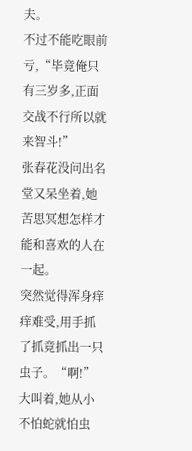夫。
不过不能吃眼前亏,“毕竟俺只有三岁多,正面交战不行所以就来智斗!”
张春花没问出名堂又呆坐着,她苦思冥想怎样才能和喜欢的人在一起。
突然觉得浑身痒痒难受,用手抓了抓竟抓出一只虫子。“啊!”大叫着,她从小不怕蛇就怕虫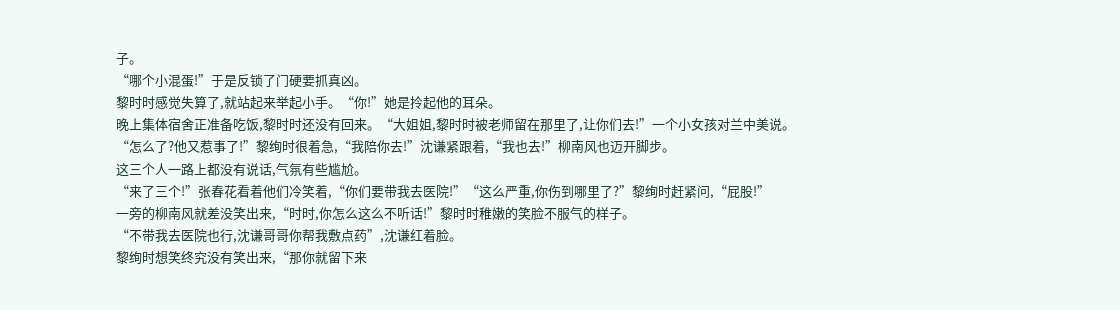子。
“哪个小混蛋!”于是反锁了门硬要抓真凶。
黎时时感觉失算了,就站起来举起小手。“你!”她是拎起他的耳朵。
晚上集体宿舍正准备吃饭,黎时时还没有回来。“大姐姐,黎时时被老师留在那里了,让你们去!”一个小女孩对兰中美说。
“怎么了?他又惹事了!”黎绚时很着急,“我陪你去!”沈谦紧跟着,“我也去!”柳南风也迈开脚步。
这三个人一路上都没有说话,气氛有些尴尬。
“来了三个!”张春花看着他们冷笑着,“你们要带我去医院!”“这么严重,你伤到哪里了?”黎绚时赶紧问,“屁股!”
一旁的柳南风就差没笑出来,“时时,你怎么这么不听话!”黎时时稚嫩的笑脸不服气的样子。
“不带我去医院也行,沈谦哥哥你帮我敷点药”,沈谦红着脸。
黎绚时想笑终究没有笑出来,“那你就留下来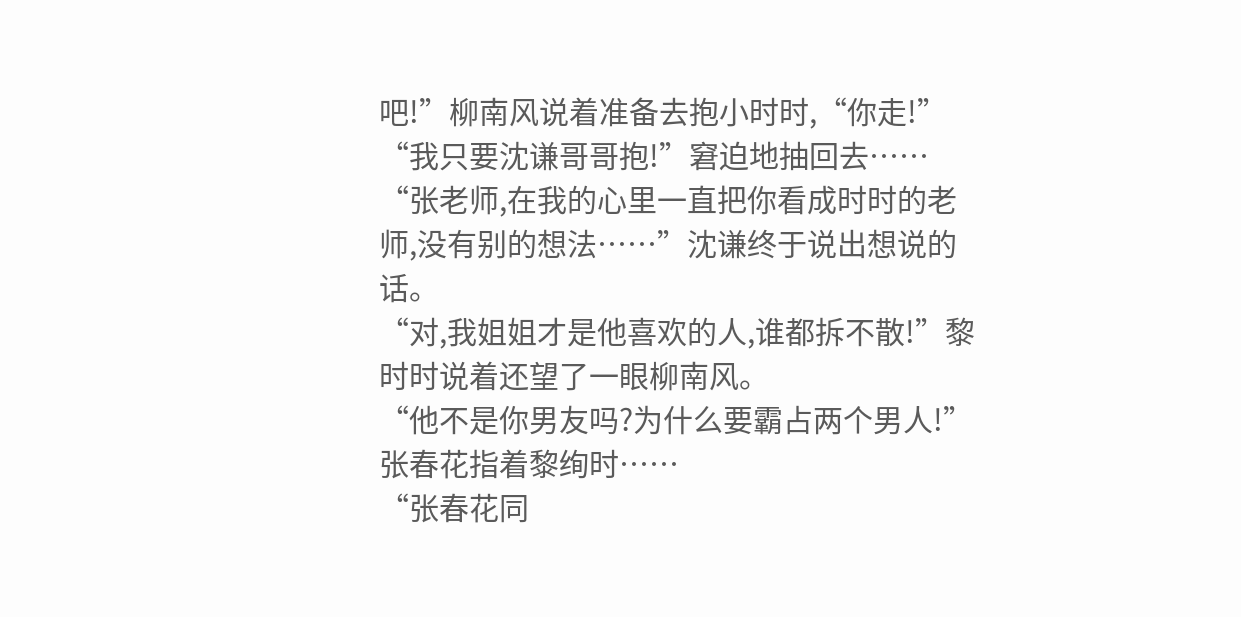吧!”柳南风说着准备去抱小时时,“你走!”
“我只要沈谦哥哥抱!”窘迫地抽回去……
“张老师,在我的心里一直把你看成时时的老师,没有别的想法……”沈谦终于说出想说的话。
“对,我姐姐才是他喜欢的人,谁都拆不散!”黎时时说着还望了一眼柳南风。
“他不是你男友吗?为什么要霸占两个男人!”张春花指着黎绚时……
“张春花同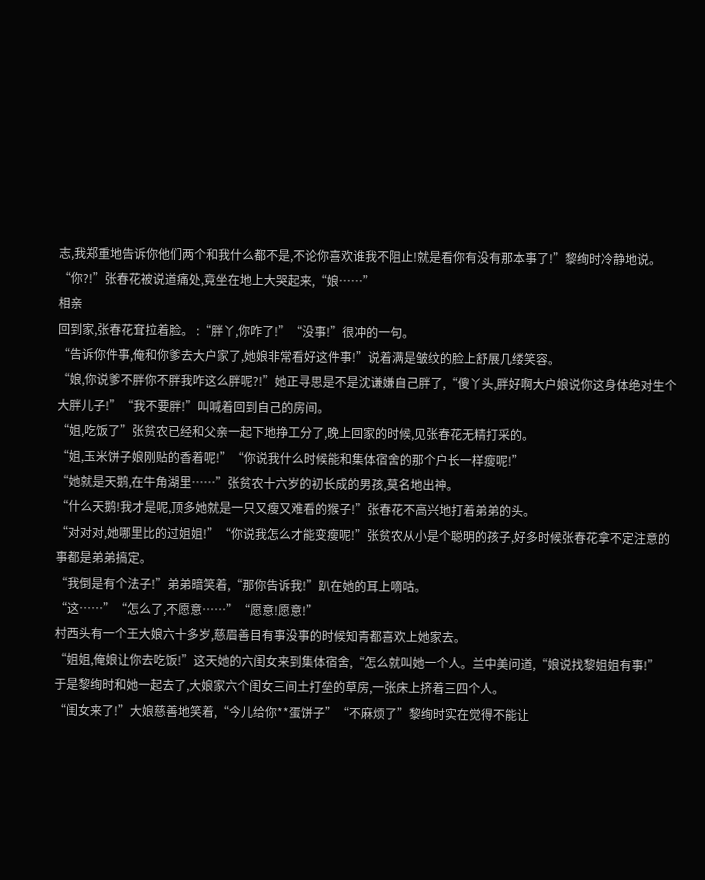志,我郑重地告诉你他们两个和我什么都不是,不论你喜欢谁我不阻止!就是看你有没有那本事了!”黎绚时冷静地说。
“你?!”张春花被说道痛处,竟坐在地上大哭起来,“娘……”
相亲
回到家,张春花耷拉着脸。 :“胖丫,你咋了!”“没事!”很冲的一句。
“告诉你件事,俺和你爹去大户家了,她娘非常看好这件事!”说着满是皱纹的脸上舒展几缕笑容。
“娘,你说爹不胖你不胖我咋这么胖呢?!”她正寻思是不是沈谦嫌自己胖了,“傻丫头,胖好啊大户娘说你这身体绝对生个大胖儿子!”“我不要胖!”叫喊着回到自己的房间。
“姐,吃饭了”张贫农已经和父亲一起下地挣工分了,晚上回家的时候,见张春花无精打采的。
“姐,玉米饼子娘刚贴的香着呢!”“你说我什么时候能和集体宿舍的那个户长一样瘦呢!”
“她就是天鹅,在牛角湖里……”张贫农十六岁的初长成的男孩,莫名地出神。
“什么天鹅!我才是呢,顶多她就是一只又瘦又难看的猴子!”张春花不高兴地打着弟弟的头。
“对对对,她哪里比的过姐姐!”“你说我怎么才能变瘦呢!”张贫农从小是个聪明的孩子,好多时候张春花拿不定注意的事都是弟弟搞定。
“我倒是有个法子!”弟弟暗笑着,“那你告诉我!”趴在她的耳上嘀咕。
“这……”“怎么了,不愿意……”“愿意!愿意!”
村西头有一个王大娘六十多岁,慈眉善目有事没事的时候知青都喜欢上她家去。
“姐姐,俺娘让你去吃饭!”这天她的六闺女来到集体宿舍,“怎么就叫她一个人。兰中美问道,“娘说找黎姐姐有事!”
于是黎绚时和她一起去了,大娘家六个闺女三间土打垒的草房,一张床上挤着三四个人。
“闺女来了!”大娘慈善地笑着,“今儿给你**蛋饼子”“不麻烦了”黎绚时实在觉得不能让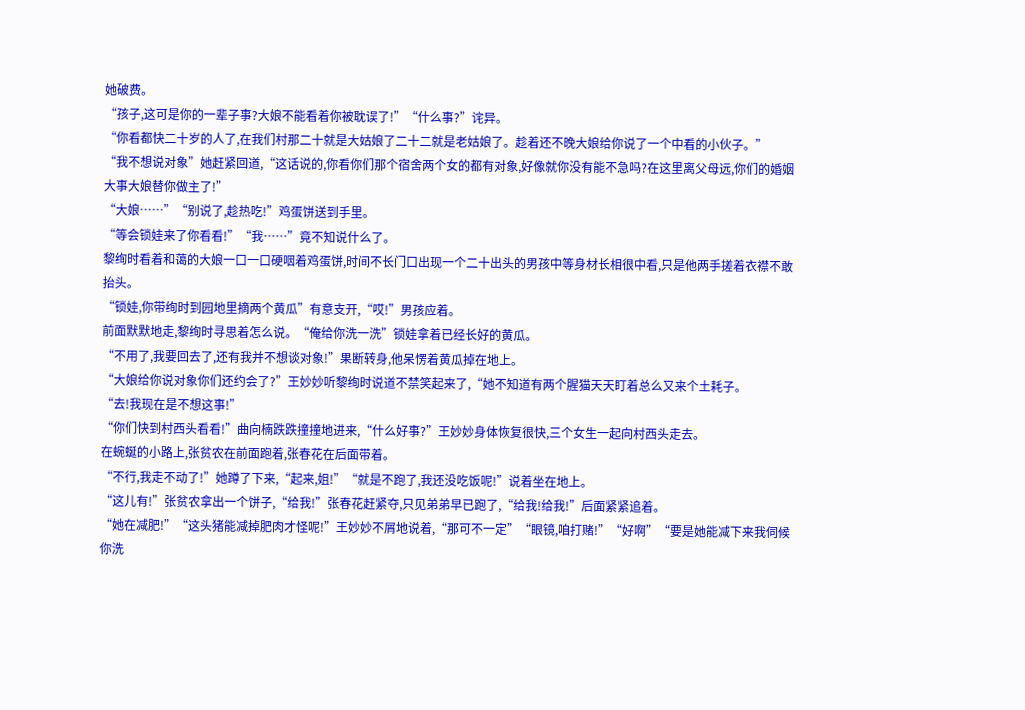她破费。
“孩子,这可是你的一辈子事?大娘不能看着你被耽误了!”“什么事?”诧异。
“你看都快二十岁的人了,在我们村那二十就是大姑娘了二十二就是老姑娘了。趁着还不晚大娘给你说了一个中看的小伙子。”
“我不想说对象”她赶紧回道,“这话说的,你看你们那个宿舍两个女的都有对象,好像就你没有能不急吗?在这里离父母远,你们的婚姻大事大娘替你做主了!”
“大娘……”“别说了,趁热吃!”鸡蛋饼送到手里。
“等会锁娃来了你看看!”“我……”竟不知说什么了。
黎绚时看着和蔼的大娘一口一口硬咽着鸡蛋饼,时间不长门口出现一个二十出头的男孩中等身材长相很中看,只是他两手搓着衣襟不敢抬头。
“锁娃,你带绚时到园地里摘两个黄瓜”有意支开,“哎!”男孩应着。
前面默默地走,黎绚时寻思着怎么说。“俺给你洗一洗”锁娃拿着已经长好的黄瓜。
“不用了,我要回去了,还有我并不想谈对象!”果断转身,他呆愣着黄瓜掉在地上。
“大娘给你说对象你们还约会了?”王妙妙听黎绚时说道不禁笑起来了,“她不知道有两个腥猫天天盯着总么又来个土耗子。
“去!我现在是不想这事!”
“你们快到村西头看看!”曲向楠跌跌撞撞地进来,“什么好事?”王妙妙身体恢复很快,三个女生一起向村西头走去。
在蜿蜒的小路上,张贫农在前面跑着,张春花在后面带着。
“不行,我走不动了!”她蹲了下来,“起来,姐!”“就是不跑了,我还没吃饭呢!”说着坐在地上。
“这儿有!”张贫农拿出一个饼子,“给我!”张春花赶紧夺,只见弟弟早已跑了,“给我!给我!”后面紧紧追着。
“她在减肥!”“这头猪能减掉肥肉才怪呢!”王妙妙不屑地说着,“那可不一定”“眼镜,咱打赌!”“好啊”“要是她能减下来我伺候你洗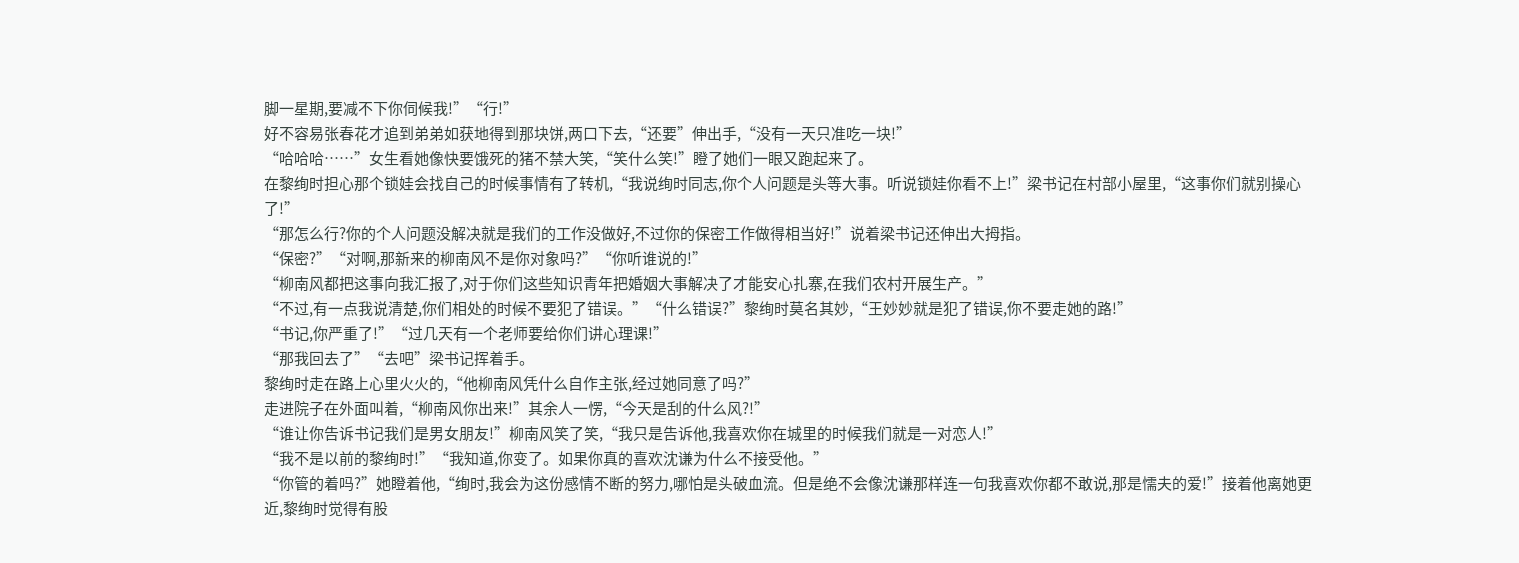脚一星期,要减不下你伺候我!”“行!”
好不容易张春花才追到弟弟如获地得到那块饼,两口下去,“还要”伸出手,“没有一天只准吃一块!”
“哈哈哈……”女生看她像快要饿死的猪不禁大笑,“笑什么笑!”瞪了她们一眼又跑起来了。
在黎绚时担心那个锁娃会找自己的时候事情有了转机,“我说绚时同志,你个人问题是头等大事。听说锁娃你看不上!”梁书记在村部小屋里,“这事你们就别操心了!”
“那怎么行?你的个人问题没解决就是我们的工作没做好,不过你的保密工作做得相当好!”说着梁书记还伸出大拇指。
“保密?”“对啊,那新来的柳南风不是你对象吗?”“你听谁说的!”
“柳南风都把这事向我汇报了,对于你们这些知识青年把婚姻大事解决了才能安心扎寨,在我们农村开展生产。”
“不过,有一点我说清楚,你们相处的时候不要犯了错误。”“什么错误?”黎绚时莫名其妙,“王妙妙就是犯了错误,你不要走她的路!”
“书记,你严重了!”“过几天有一个老师要给你们讲心理课!”
“那我回去了”“去吧”梁书记挥着手。
黎绚时走在路上心里火火的,“他柳南风凭什么自作主张,经过她同意了吗?”
走进院子在外面叫着,“柳南风你出来!”其余人一愣,“今天是刮的什么风?!”
“谁让你告诉书记我们是男女朋友!”柳南风笑了笑,“我只是告诉他,我喜欢你在城里的时候我们就是一对恋人!”
“我不是以前的黎绚时!”“我知道,你变了。如果你真的喜欢沈谦为什么不接受他。”
“你管的着吗?”她瞪着他,“绚时,我会为这份感情不断的努力,哪怕是头破血流。但是绝不会像沈谦那样连一句我喜欢你都不敢说,那是懦夫的爱!”接着他离她更近,黎绚时觉得有股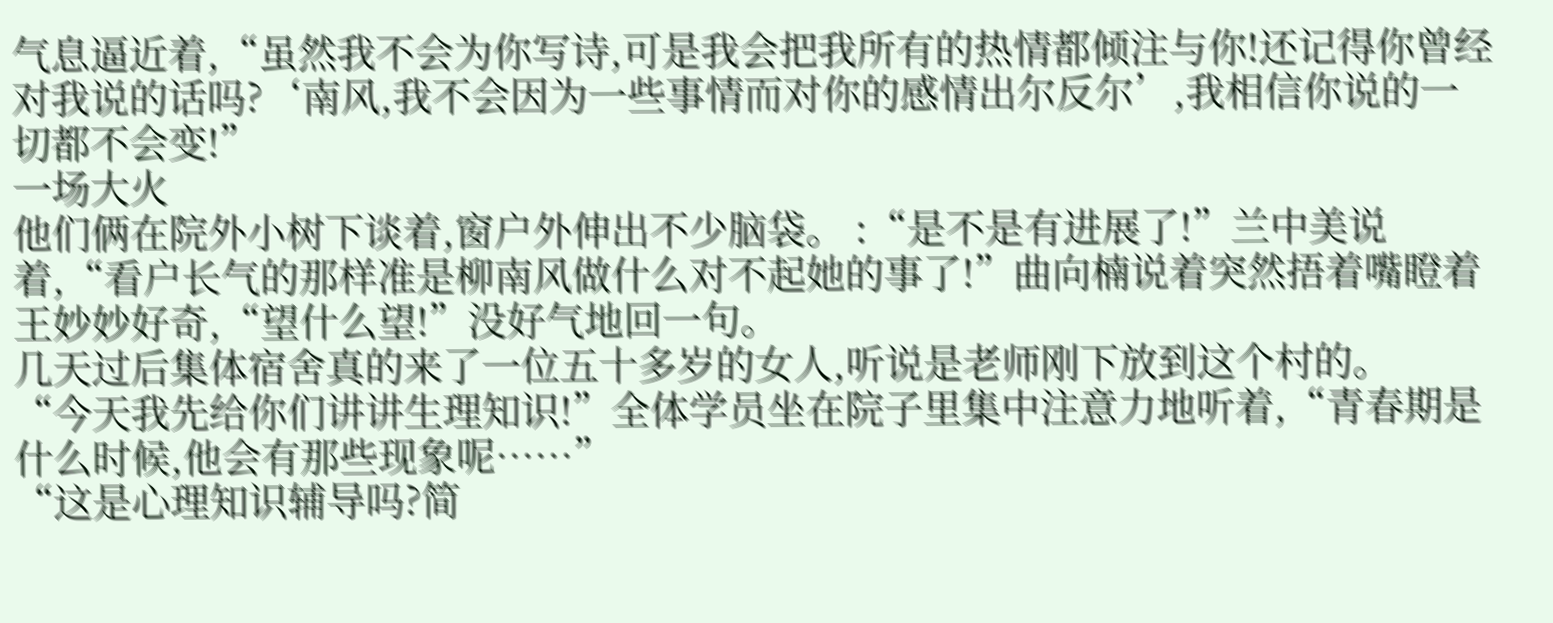气息逼近着,“虽然我不会为你写诗,可是我会把我所有的热情都倾注与你!还记得你曾经对我说的话吗?‘南风,我不会因为一些事情而对你的感情出尔反尔’,我相信你说的一切都不会变!”
一场大火
他们俩在院外小树下谈着,窗户外伸出不少脑袋。 :“是不是有进展了!”兰中美说着,“看户长气的那样准是柳南风做什么对不起她的事了!”曲向楠说着突然捂着嘴瞪着王妙妙好奇,“望什么望!”没好气地回一句。
几天过后集体宿舍真的来了一位五十多岁的女人,听说是老师刚下放到这个村的。
“今天我先给你们讲讲生理知识!”全体学员坐在院子里集中注意力地听着,“青春期是什么时候,他会有那些现象呢……”
“这是心理知识辅导吗?简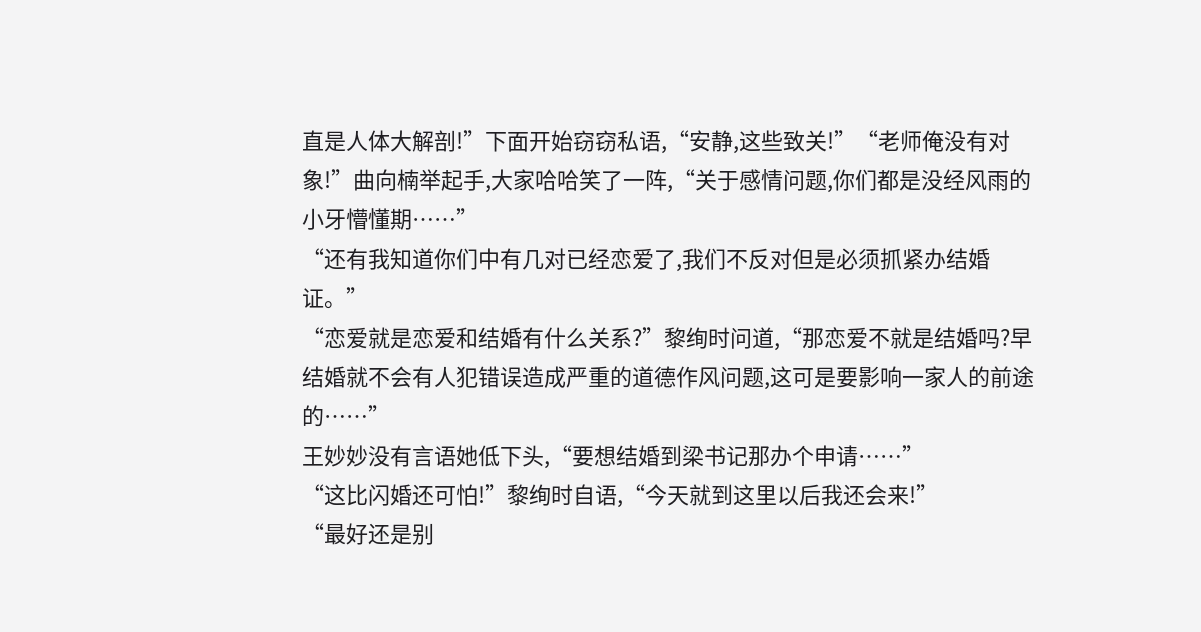直是人体大解剖!”下面开始窃窃私语,“安静,这些致关!”“老师俺没有对象!”曲向楠举起手,大家哈哈笑了一阵,“关于感情问题,你们都是没经风雨的小牙懵懂期……”
“还有我知道你们中有几对已经恋爱了,我们不反对但是必须抓紧办结婚证。”
“恋爱就是恋爱和结婚有什么关系?”黎绚时问道,“那恋爱不就是结婚吗?早结婚就不会有人犯错误造成严重的道德作风问题,这可是要影响一家人的前途的……”
王妙妙没有言语她低下头,“要想结婚到梁书记那办个申请……”
“这比闪婚还可怕!”黎绚时自语,“今天就到这里以后我还会来!”
“最好还是别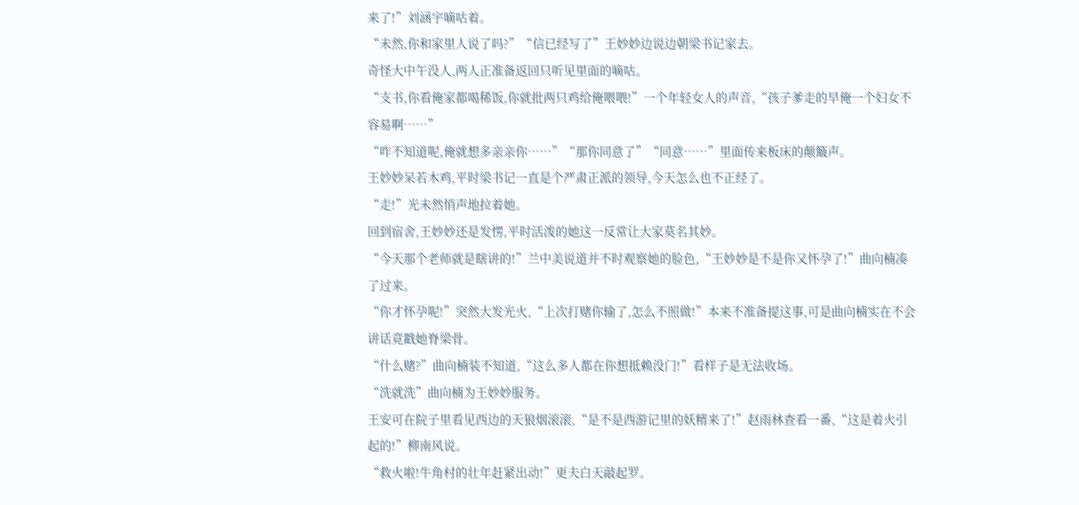来了!”刘涵宇嘀咕着。
“未然,你和家里人说了吗?”“信已经写了”王妙妙边说边朝梁书记家去。
奇怪大中午没人,两人正准备返回只听见里面的嘀咕。
“支书,你看俺家都喝稀饭,你就批两只鸡给俺喂喂!”一个年轻女人的声音,“孩子爹走的早俺一个妇女不容易啊……”
“咋不知道呢,俺就想多亲亲你……”“那你同意了”“同意……”里面传来板床的颠簸声。
王妙妙呆若木鸡,平时梁书记一直是个严肃正派的领导,今天怎么也不正经了。
“走!”光未然悄声地拉着她。
回到宿舍,王妙妙还是发愣,平时活泼的她这一反常让大家莫名其妙。
“今天那个老师就是瞎讲的!”兰中美说道并不时观察她的脸色,“王妙妙是不是你又怀孕了!”曲向楠凑了过来。
“你才怀孕呢!”突然大发光火,“上次打赌你输了,怎么不照做!”本来不准备提这事,可是曲向楠实在不会讲话竟戳她脊梁骨。
“什么赌?”曲向楠装不知道,“这么多人都在你想抵赖没门!”看样子是无法收场。
“洗就洗”曲向楠为王妙妙服务。
王安可在院子里看见西边的天狼烟滚滚,“是不是西游记里的妖精来了!”赵雨林查看一番,“这是着火引起的!”柳南风说。
“救火啦!牛角村的壮年赶紧出动!”更夫白天敲起罗。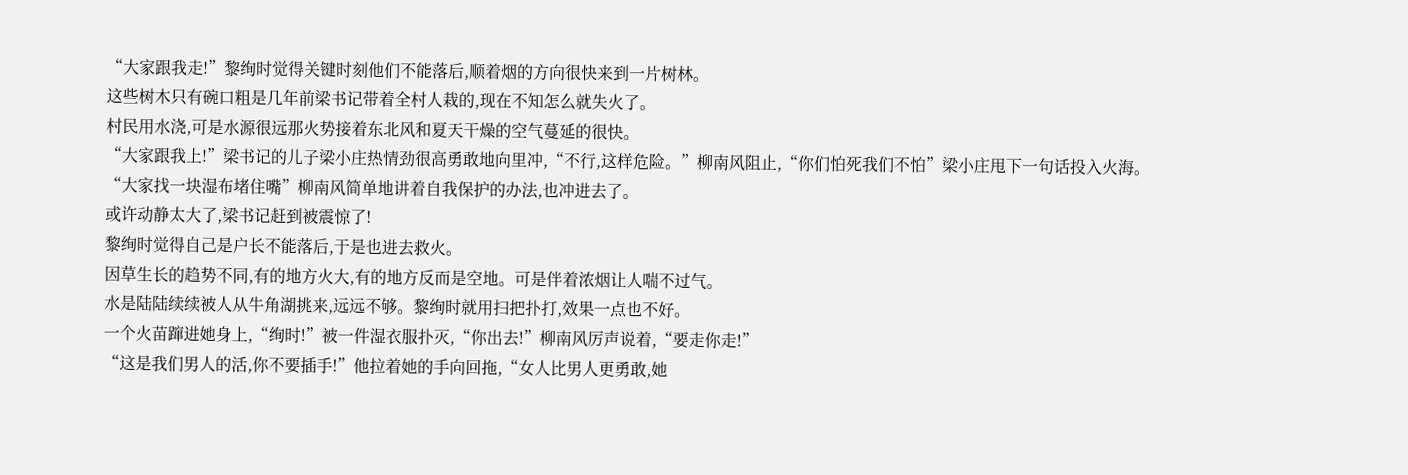“大家跟我走!”黎绚时觉得关键时刻他们不能落后,顺着烟的方向很快来到一片树林。
这些树木只有碗口粗是几年前梁书记带着全村人栽的,现在不知怎么就失火了。
村民用水浇,可是水源很远那火势接着东北风和夏天干燥的空气蔓延的很快。
“大家跟我上!”梁书记的儿子梁小庄热情劲很高勇敢地向里冲,“不行,这样危险。”柳南风阻止,“你们怕死我们不怕”梁小庄甩下一句话投入火海。
“大家找一块湿布堵住嘴”柳南风简单地讲着自我保护的办法,也冲进去了。
或许动静太大了,梁书记赶到被震惊了!
黎绚时觉得自己是户长不能落后,于是也进去救火。
因草生长的趋势不同,有的地方火大,有的地方反而是空地。可是伴着浓烟让人喘不过气。
水是陆陆续续被人从牛角湖挑来,远远不够。黎绚时就用扫把扑打,效果一点也不好。
一个火苗蹿进她身上,“绚时!”被一件湿衣服扑灭,“你出去!”柳南风厉声说着,“要走你走!”
“这是我们男人的活,你不要插手!”他拉着她的手向回拖,“女人比男人更勇敢,她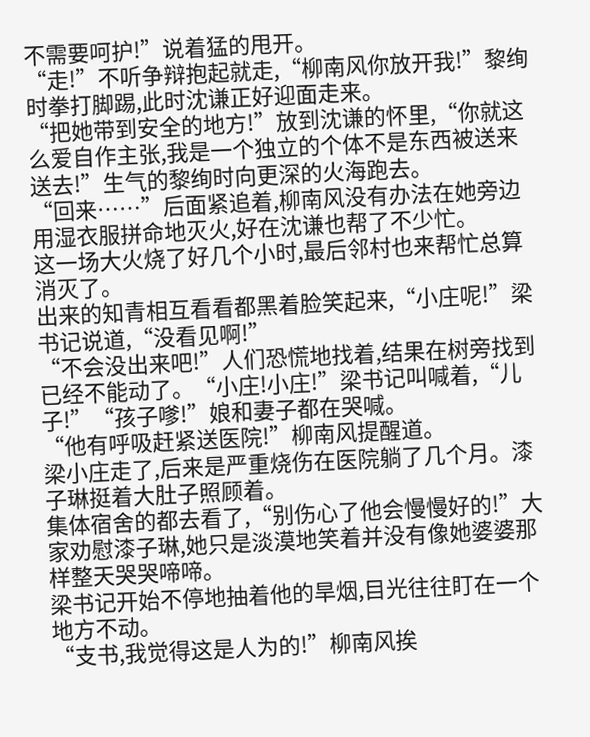不需要呵护!”说着猛的甩开。
“走!”不听争辩抱起就走,“柳南风你放开我!”黎绚时拳打脚踢,此时沈谦正好迎面走来。
“把她带到安全的地方!”放到沈谦的怀里,“你就这么爱自作主张,我是一个独立的个体不是东西被送来送去!”生气的黎绚时向更深的火海跑去。
“回来……”后面紧追着,柳南风没有办法在她旁边用湿衣服拼命地灭火,好在沈谦也帮了不少忙。
这一场大火烧了好几个小时,最后邻村也来帮忙总算消灭了。
出来的知青相互看看都黑着脸笑起来,“小庄呢!”梁书记说道,“没看见啊!”
“不会没出来吧!”人们恐慌地找着,结果在树旁找到已经不能动了。“小庄!小庄!”梁书记叫喊着,“儿子!”“孩子嗲!”娘和妻子都在哭喊。
“他有呼吸赶紧送医院!”柳南风提醒道。
梁小庄走了,后来是严重烧伤在医院躺了几个月。漆子琳挺着大肚子照顾着。
集体宿舍的都去看了,“别伤心了他会慢慢好的!”大家劝慰漆子琳,她只是淡漠地笑着并没有像她婆婆那样整天哭哭啼啼。
梁书记开始不停地抽着他的旱烟,目光往往盯在一个地方不动。
“支书,我觉得这是人为的!”柳南风挨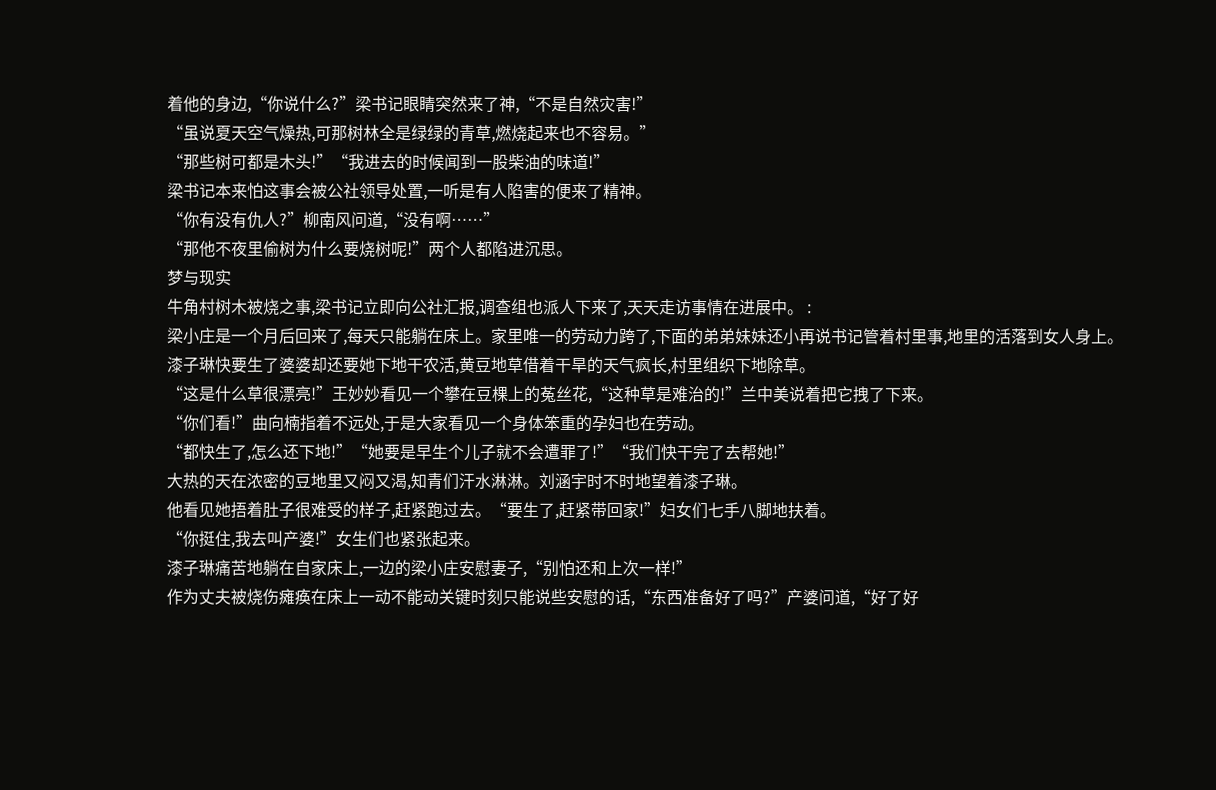着他的身边,“你说什么?”梁书记眼睛突然来了神,“不是自然灾害!”
“虽说夏天空气燥热,可那树林全是绿绿的青草,燃烧起来也不容易。”
“那些树可都是木头!”“我进去的时候闻到一股柴油的味道!”
梁书记本来怕这事会被公社领导处置,一听是有人陷害的便来了精神。
“你有没有仇人?”柳南风问道,“没有啊……”
“那他不夜里偷树为什么要烧树呢!”两个人都陷进沉思。
梦与现实
牛角村树木被烧之事,梁书记立即向公社汇报,调查组也派人下来了,天天走访事情在进展中。 :
梁小庄是一个月后回来了,每天只能躺在床上。家里唯一的劳动力跨了,下面的弟弟妹妹还小再说书记管着村里事,地里的活落到女人身上。
漆子琳快要生了婆婆却还要她下地干农活,黄豆地草借着干旱的天气疯长,村里组织下地除草。
“这是什么草很漂亮!”王妙妙看见一个攀在豆棵上的菟丝花,“这种草是难治的!”兰中美说着把它拽了下来。
“你们看!”曲向楠指着不远处,于是大家看见一个身体笨重的孕妇也在劳动。
“都快生了,怎么还下地!”“她要是早生个儿子就不会遭罪了!”“我们快干完了去帮她!”
大热的天在浓密的豆地里又闷又渴,知青们汗水淋淋。刘涵宇时不时地望着漆子琳。
他看见她捂着肚子很难受的样子,赶紧跑过去。“要生了,赶紧带回家!”妇女们七手八脚地扶着。
“你挺住,我去叫产婆!”女生们也紧张起来。
漆子琳痛苦地躺在自家床上,一边的梁小庄安慰妻子,“别怕还和上次一样!”
作为丈夫被烧伤瘫痪在床上一动不能动关键时刻只能说些安慰的话,“东西准备好了吗?”产婆问道,“好了好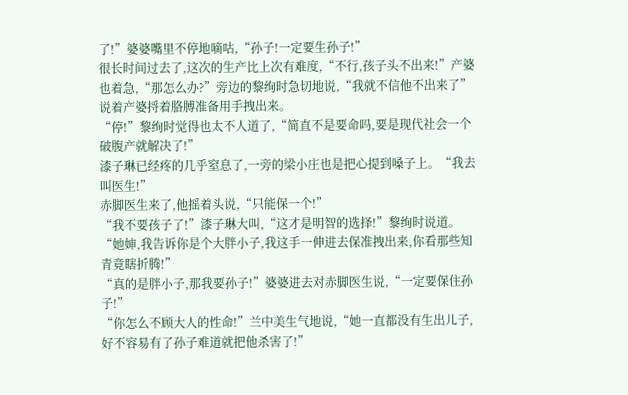了!”婆婆嘴里不停地嘀咕,“孙子!一定要生孙子!”
很长时间过去了,这次的生产比上次有难度,“不行,孩子头不出来!”产婆也着急,“那怎么办?”旁边的黎绚时急切地说,“我就不信他不出来了”说着产婆捋着胳膊准备用手拽出来。
“停!”黎绚时觉得也太不人道了,“简直不是要命吗,要是现代社会一个破腹产就解决了!”
漆子琳已经疼的几乎窒息了,一旁的梁小庄也是把心提到嗓子上。“我去叫医生!”
赤脚医生来了,他摇着头说,“只能保一个!”
“我不要孩子了!”漆子琳大叫,“这才是明智的选择!”黎绚时说道。
“她婶,我告诉你是个大胖小子,我这手一伸进去保准拽出来,你看那些知青竟瞎折腾!”
“真的是胖小子,那我要孙子!”婆婆进去对赤脚医生说,“一定要保住孙子!”
“你怎么不顾大人的性命!”兰中美生气地说,“她一直都没有生出儿子,好不容易有了孙子难道就把他杀害了!”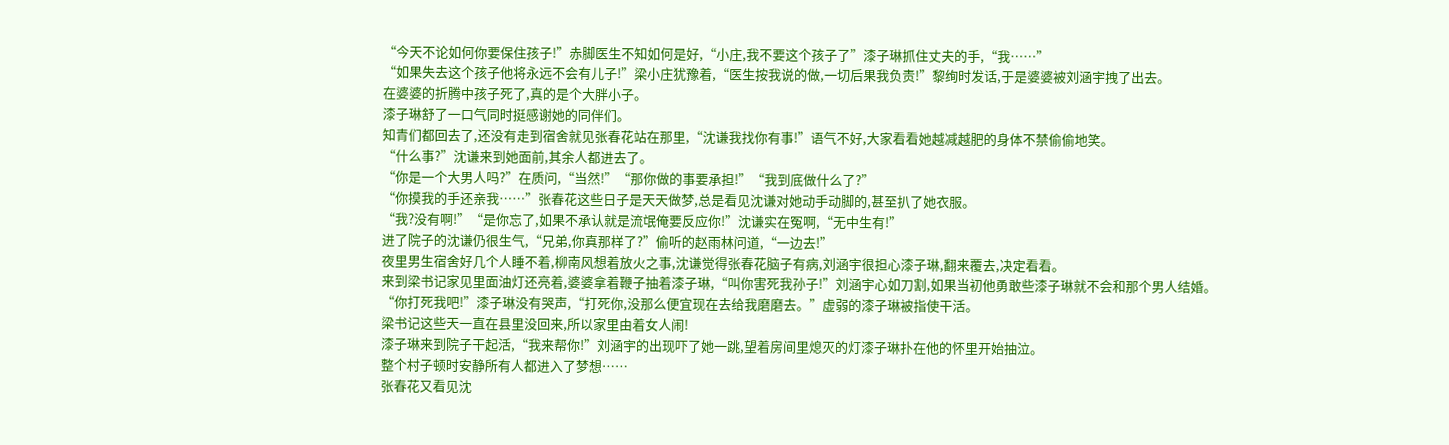“今天不论如何你要保住孩子!”赤脚医生不知如何是好,“小庄,我不要这个孩子了”漆子琳抓住丈夫的手,“我……”
“如果失去这个孩子他将永远不会有儿子!”梁小庄犹豫着,“医生按我说的做,一切后果我负责!”黎绚时发话,于是婆婆被刘涵宇拽了出去。
在婆婆的折腾中孩子死了,真的是个大胖小子。
漆子琳舒了一口气同时挺感谢她的同伴们。
知青们都回去了,还没有走到宿舍就见张春花站在那里,“沈谦我找你有事!”语气不好,大家看看她越减越肥的身体不禁偷偷地笑。
“什么事?”沈谦来到她面前,其余人都进去了。
“你是一个大男人吗?”在质问,“当然!”“那你做的事要承担!”“我到底做什么了?”
“你摸我的手还亲我……”张春花这些日子是天天做梦,总是看见沈谦对她动手动脚的,甚至扒了她衣服。
“我?没有啊!”“是你忘了,如果不承认就是流氓俺要反应你!”沈谦实在冤啊,“无中生有!”
进了院子的沈谦仍很生气,“兄弟,你真那样了?”偷听的赵雨林问道,“一边去!”
夜里男生宿舍好几个人睡不着,柳南风想着放火之事,沈谦觉得张春花脑子有病,刘涵宇很担心漆子琳,翻来覆去,决定看看。
来到梁书记家见里面油灯还亮着,婆婆拿着鞭子抽着漆子琳,“叫你害死我孙子!”刘涵宇心如刀割,如果当初他勇敢些漆子琳就不会和那个男人结婚。
“你打死我吧!”漆子琳没有哭声,“打死你,没那么便宜现在去给我磨磨去。”虚弱的漆子琳被指使干活。
梁书记这些天一直在县里没回来,所以家里由着女人闹!
漆子琳来到院子干起活,“我来帮你!”刘涵宇的出现吓了她一跳,望着房间里熄灭的灯漆子琳扑在他的怀里开始抽泣。
整个村子顿时安静所有人都进入了梦想……
张春花又看见沈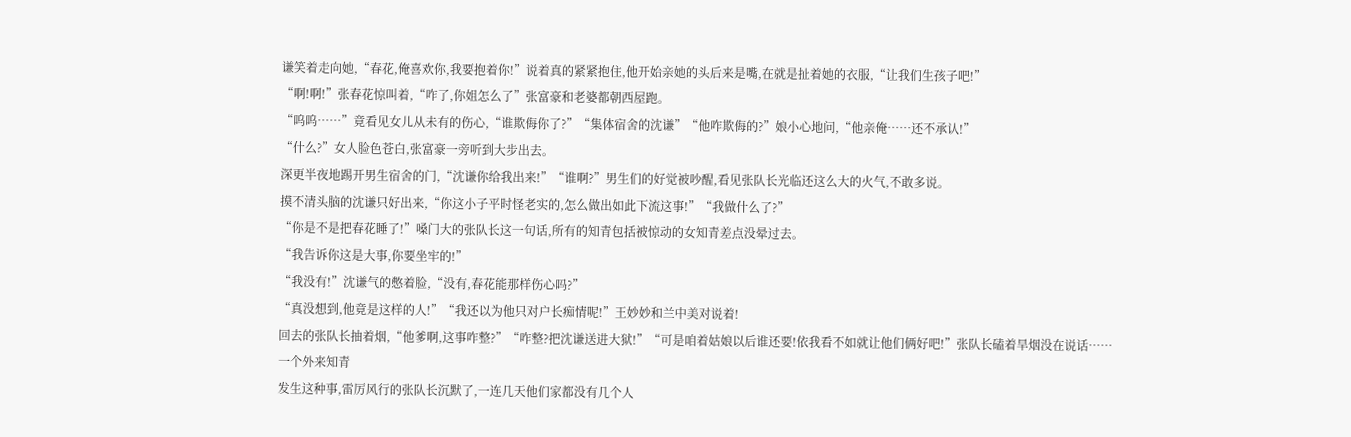谦笑着走向她,“春花,俺喜欢你,我要抱着你!”说着真的紧紧抱住,他开始亲她的头后来是嘴,在就是扯着她的衣服,“让我们生孩子吧!”
“啊!啊!”张春花惊叫着,“咋了,你姐怎么了”张富豪和老婆都朝西屋跑。
“呜呜……”竟看见女儿从未有的伤心,“谁欺侮你了?”“集体宿舍的沈谦”“他咋欺侮的?”娘小心地问,“他亲俺……还不承认!”
“什么?”女人脸色苍白,张富豪一旁听到大步出去。
深更半夜地踢开男生宿舍的门,“沈谦你给我出来!”“谁啊?”男生们的好觉被吵醒,看见张队长光临还这么大的火气,不敢多说。
摸不清头脑的沈谦只好出来,“你这小子平时怪老实的,怎么做出如此下流这事!”“我做什么了?”
“你是不是把春花睡了!”嗓门大的张队长这一句话,所有的知青包括被惊动的女知青差点没晕过去。
“我告诉你这是大事,你要坐牢的!”
“我没有!”沈谦气的憋着脸,“没有,春花能那样伤心吗?”
“真没想到,他竟是这样的人!”“我还以为他只对户长痴情呢!”王妙妙和兰中美对说着!
回去的张队长抽着烟,“他爹啊,这事咋整?”“咋整?把沈谦送进大狱!”“可是咱着姑娘以后谁还要!依我看不如就让他们俩好吧!”张队长磕着旱烟没在说话……
一个外来知青
发生这种事,雷厉风行的张队长沉默了,一连几天他们家都没有几个人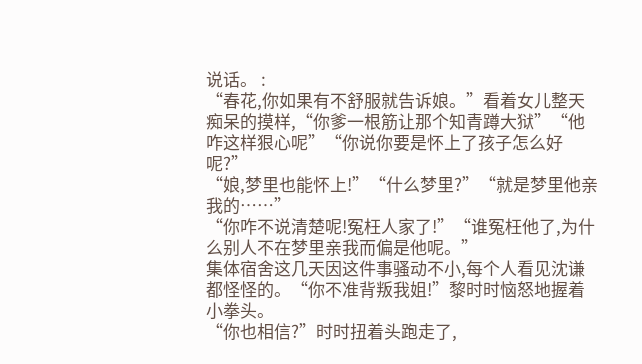说话。 :
“春花,你如果有不舒服就告诉娘。”看着女儿整天痴呆的摸样,“你爹一根筋让那个知青蹲大狱”“他咋这样狠心呢”“你说你要是怀上了孩子怎么好呢?”
“娘,梦里也能怀上!”“什么梦里?”“就是梦里他亲我的……”
“你咋不说清楚呢!冤枉人家了!”“谁冤枉他了,为什么别人不在梦里亲我而偏是他呢。”
集体宿舍这几天因这件事骚动不小,每个人看见沈谦都怪怪的。“你不准背叛我姐!”黎时时恼怒地握着小拳头。
“你也相信?”时时扭着头跑走了,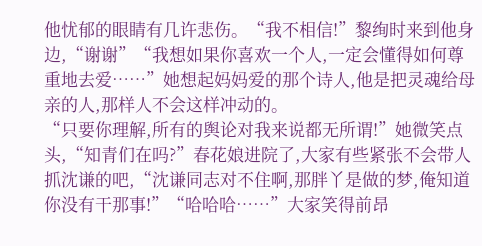他忧郁的眼睛有几许悲伤。“我不相信!”黎绚时来到他身边,“谢谢”“我想如果你喜欢一个人,一定会懂得如何尊重地去爱……”她想起妈妈爱的那个诗人,他是把灵魂给母亲的人,那样人不会这样冲动的。
“只要你理解,所有的舆论对我来说都无所谓!”她微笑点头,“知青们在吗?”春花娘进院了,大家有些紧张不会带人抓沈谦的吧,“沈谦同志对不住啊,那胖丫是做的梦,俺知道你没有干那事!”“哈哈哈……”大家笑得前昂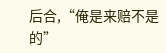后合,“俺是来赔不是的”